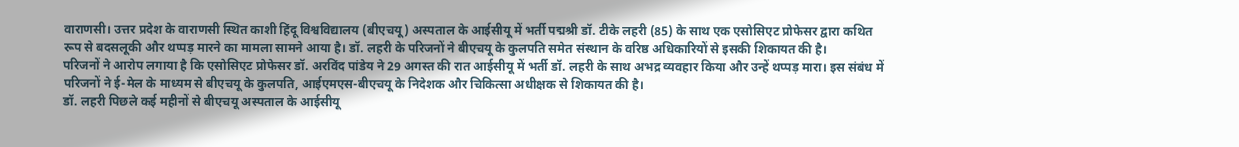वाराणसी। उत्तर प्रदेश के वाराणसी स्थित काशी हिंदू विश्वविद्यालय (बीएचयू) अस्पताल के आईसीयू में भर्ती पद्मश्री डॉ. टीके लहरी (85) के साथ एक एसोसिएट प्रोफेसर द्वारा कथित रूप से बदसलूकी और थप्पड़ मारने का मामला सामने आया है। डॉ. लहरी के परिजनों ने बीएचयू के कुलपति समेत संस्थान के वरिष्ठ अधिकारियों से इसकी शिकायत की है।
परिजनों ने आरोप लगाया है कि एसोसिएट प्रोफेसर डॉ. अरविंद पांडेय ने 29 अगस्त की रात आईसीयू में भर्ती डॉ. लहरी के साथ अभद्र व्यवहार किया और उन्हें थप्पड़ मारा। इस संबंध में परिजनों ने ई-मेल के माध्यम से बीएचयू के कुलपति, आईएमएस-बीएचयू के निदेशक और चिकित्सा अधीक्षक से शिकायत की है।
डॉ. लहरी पिछले कई महीनों से बीएचयू अस्पताल के आईसीयू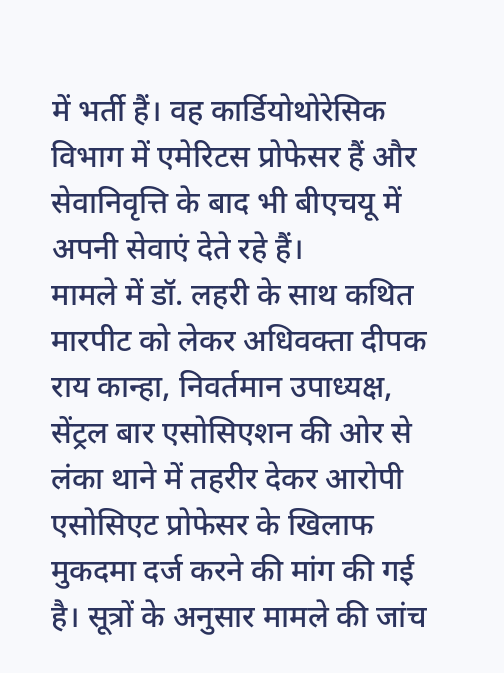में भर्ती हैं। वह कार्डियोथोरेसिक विभाग में एमेरिटस प्रोफेसर हैं और सेवानिवृत्ति के बाद भी बीएचयू में अपनी सेवाएं देते रहे हैं।
मामले में डॉ. लहरी के साथ कथित मारपीट को लेकर अधिवक्ता दीपक राय कान्हा, निवर्तमान उपाध्यक्ष, सेंट्रल बार एसोसिएशन की ओर से लंका थाने में तहरीर देकर आरोपी एसोसिएट प्रोफेसर के खिलाफ मुकदमा दर्ज करने की मांग की गई है। सूत्रों के अनुसार मामले की जांच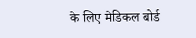के लिए मेडिकल बोर्ड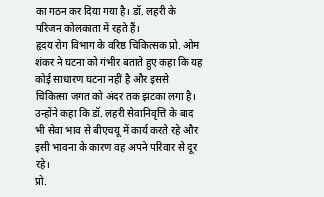का गठन कर दिया गया है। डॉ. लहरी के परिजन कोलकाता में रहते हैं।
हृदय रोग विभाग के वरिष्ठ चिकित्सक प्रो. ओम शंकर ने घटना को गंभीर बताते हुए कहा कि यह कोई साधारण घटना नहीं है और इससे चिकित्सा जगत को अंदर तक झटका लगा है। उन्होंने कहा कि डॉ. लहरी सेवानिवृत्ति के बाद भी सेवा भाव से बीएचयू में कार्य करते रहे और इसी भावना के कारण वह अपने परिवार से दूर रहे।
प्रो.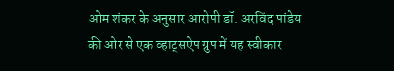ओम शंकर के अनुसार आरोपी डॉ. अरविंद पांडेय की ओर से एक व्हाट्सऐप ग्रुप में यह स्वीकार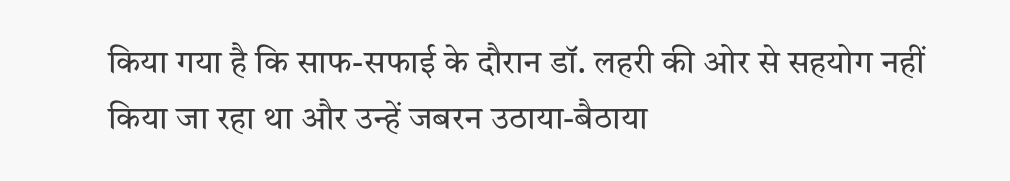किया गया है कि साफ-सफाई के दौरान डॉ. लहरी की ओर से सहयोग नहीं किया जा रहा था और उन्हें जबरन उठाया-बैठाया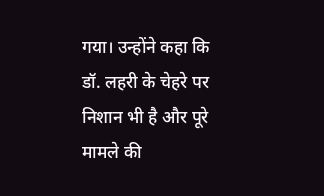गया। उन्होंने कहा कि डॉ. लहरी के चेहरे पर निशान भी है और पूरे मामले की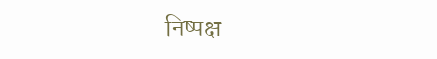निष्पक्ष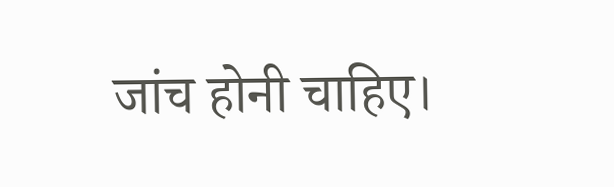जांच होनी चाहिए।